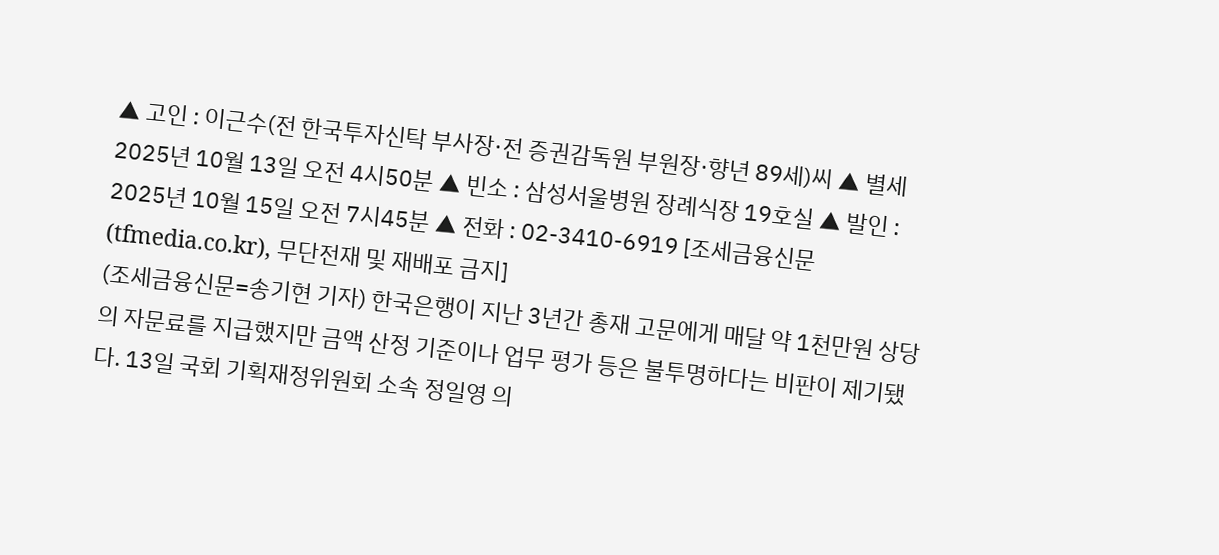▲ 고인 : 이근수(전 한국투자신탁 부사장·전 증권감독원 부원장·향년 89세)씨 ▲ 별세 2025년 10월 13일 오전 4시50분 ▲ 빈소 : 삼성서울병원 장례식장 19호실 ▲ 발인 : 2025년 10월 15일 오전 7시45분 ▲ 전화 : 02-3410-6919 [조세금융신문(tfmedia.co.kr), 무단전재 및 재배포 금지]
(조세금융신문=송기현 기자) 한국은행이 지난 3년간 총재 고문에게 매달 약 1천만원 상당의 자문료를 지급했지만 금액 산정 기준이나 업무 평가 등은 불투명하다는 비판이 제기됐다. 13일 국회 기획재정위원회 소속 정일영 의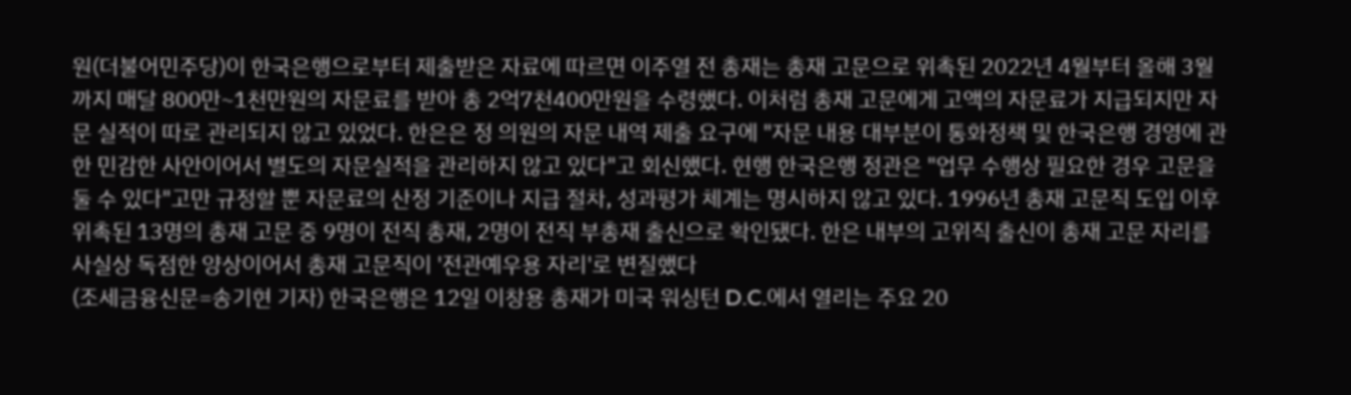원(더불어민주당)이 한국은행으로부터 제출받은 자료에 따르면 이주열 전 총재는 총재 고문으로 위촉된 2022년 4월부터 올해 3월까지 매달 800만~1천만원의 자문료를 받아 총 2억7천400만원을 수령했다. 이처럼 총재 고문에게 고액의 자문료가 지급되지만 자문 실적이 따로 관리되지 않고 있었다. 한은은 정 의원의 자문 내역 제출 요구에 "자문 내용 대부분이 통화정책 및 한국은행 경영에 관한 민감한 사안이어서 별도의 자문실적을 관리하지 않고 있다"고 회신했다. 현행 한국은행 정관은 "업무 수행상 필요한 경우 고문을 둘 수 있다"고만 규정할 뿐 자문료의 산정 기준이나 지급 절차, 성과평가 체계는 명시하지 않고 있다. 1996년 총재 고문직 도입 이후 위촉된 13명의 총재 고문 중 9명이 전직 총재, 2명이 전직 부총재 출신으로 확인됐다. 한은 내부의 고위직 출신이 총재 고문 자리를 사실상 독점한 양상이어서 총재 고문직이 '전관예우용 자리'로 변질했다
(조세금융신문=송기현 기자) 한국은행은 12일 이창용 총재가 미국 워싱턴 D.C.에서 열리는 주요 20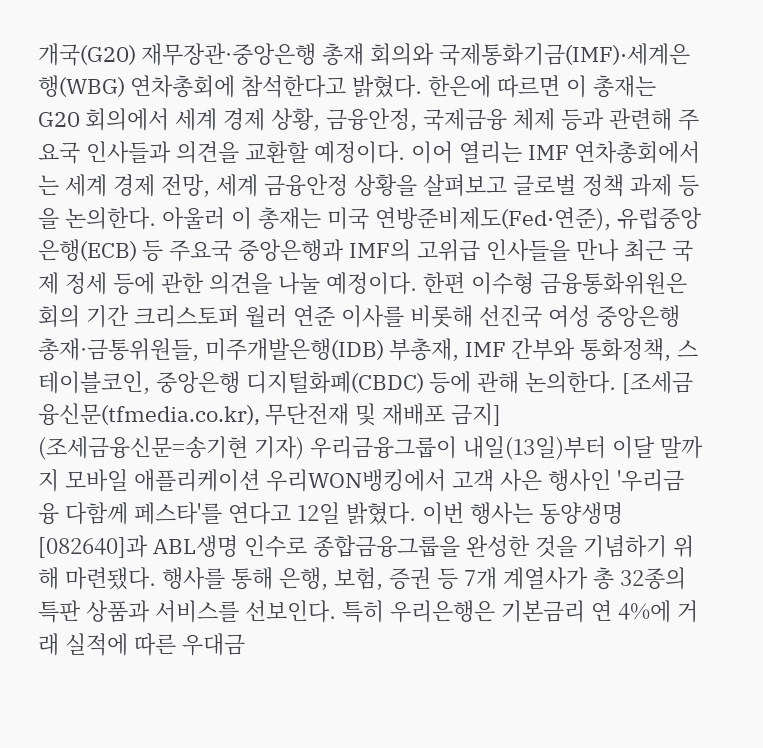개국(G20) 재무장관·중앙은행 총재 회의와 국제통화기금(IMF)·세계은행(WBG) 연차총회에 참석한다고 밝혔다. 한은에 따르면 이 총재는 G20 회의에서 세계 경제 상황, 금융안정, 국제금융 체제 등과 관련해 주요국 인사들과 의견을 교환할 예정이다. 이어 열리는 IMF 연차총회에서는 세계 경제 전망, 세계 금융안정 상황을 살펴보고 글로벌 정책 과제 등을 논의한다. 아울러 이 총재는 미국 연방준비제도(Fed·연준), 유럽중앙은행(ECB) 등 주요국 중앙은행과 IMF의 고위급 인사들을 만나 최근 국제 정세 등에 관한 의견을 나눌 예정이다. 한편 이수형 금융통화위원은 회의 기간 크리스토퍼 월러 연준 이사를 비롯해 선진국 여성 중앙은행 총재·금통위원들, 미주개발은행(IDB) 부총재, IMF 간부와 통화정책, 스테이블코인, 중앙은행 디지털화폐(CBDC) 등에 관해 논의한다. [조세금융신문(tfmedia.co.kr), 무단전재 및 재배포 금지]
(조세금융신문=송기현 기자) 우리금융그룹이 내일(13일)부터 이달 말까지 모바일 애플리케이션 우리WON뱅킹에서 고객 사은 행사인 '우리금융 다함께 페스타'를 연다고 12일 밝혔다. 이번 행사는 동양생명[082640]과 ABL생명 인수로 종합금융그룹을 완성한 것을 기념하기 위해 마련됐다. 행사를 통해 은행, 보험, 증권 등 7개 계열사가 총 32종의 특판 상품과 서비스를 선보인다. 특히 우리은행은 기본금리 연 4%에 거래 실적에 따른 우대금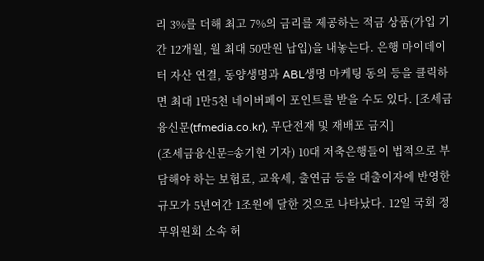리 3%를 더해 최고 7%의 금리를 제공하는 적금 상품(가입 기간 12개월, 월 최대 50만원 납입)을 내놓는다. 은행 마이데이터 자산 연결, 동양생명과 ABL생명 마케팅 동의 등을 클릭하면 최대 1만5천 네이버페이 포인트를 받을 수도 있다. [조세금융신문(tfmedia.co.kr), 무단전재 및 재배포 금지]
(조세금융신문=송기현 기자) 10대 저축은행들이 법적으로 부담해야 하는 보험료, 교육세, 출연금 등을 대출이자에 반영한 규모가 5년여간 1조원에 달한 것으로 나타났다. 12일 국회 정무위원회 소속 허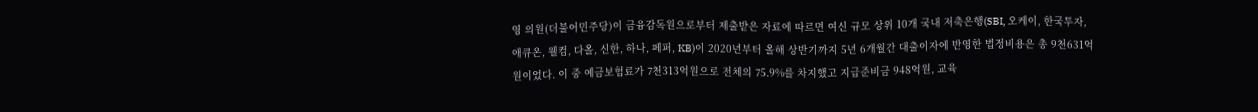영 의원(더불어민주당)이 금융감독원으로부터 제출받은 자료에 따르면 여신 규모 상위 10개 국내 저축은행(SBI, 오케이, 한국투자, 애큐온, 웰컴, 다올, 신한, 하나, 페퍼, KB)이 2020년부터 올해 상반기까지 5년 6개월간 대출이자에 반영한 법정비용은 총 9천631억원이었다. 이 중 예금보험료가 7천313억원으로 전체의 75.9%를 차지했고 지급준비금 948억원, 교육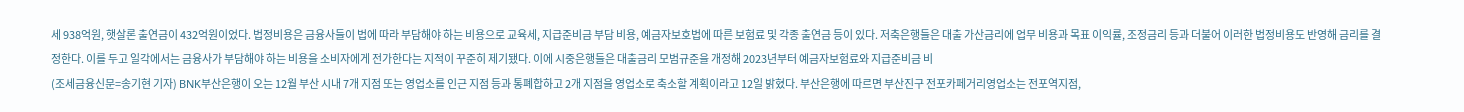세 938억원, 햇살론 출연금이 432억원이었다. 법정비용은 금융사들이 법에 따라 부담해야 하는 비용으로 교육세, 지급준비금 부담 비용, 예금자보호법에 따른 보험료 및 각종 출연금 등이 있다. 저축은행들은 대출 가산금리에 업무 비용과 목표 이익률, 조정금리 등과 더불어 이러한 법정비용도 반영해 금리를 결정한다. 이를 두고 일각에서는 금융사가 부담해야 하는 비용을 소비자에게 전가한다는 지적이 꾸준히 제기됐다. 이에 시중은행들은 대출금리 모범규준을 개정해 2023년부터 예금자보험료와 지급준비금 비
(조세금융신문=송기현 기자) BNK부산은행이 오는 12월 부산 시내 7개 지점 또는 영업소를 인근 지점 등과 통폐합하고 2개 지점을 영업소로 축소할 계획이라고 12일 밝혔다. 부산은행에 따르면 부산진구 전포카페거리영업소는 전포역지점,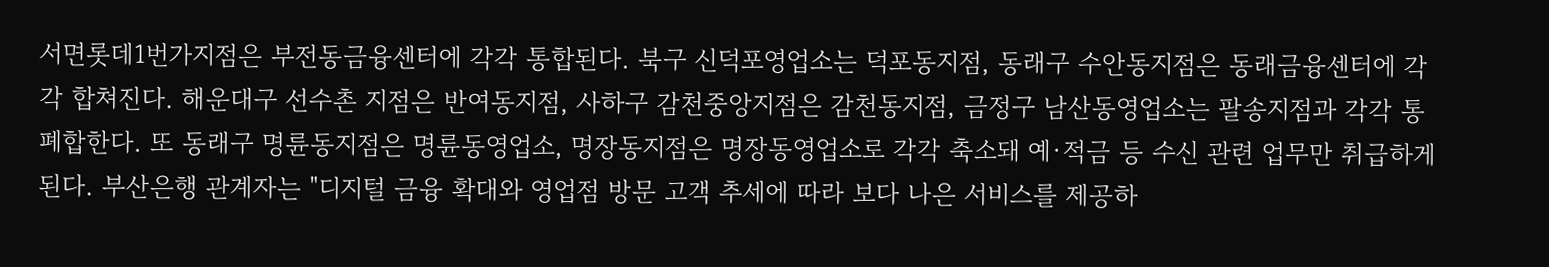서면롯데1번가지점은 부전동금융센터에 각각 통합된다. 북구 신덕포영업소는 덕포동지점, 동래구 수안동지점은 동래금융센터에 각각 합쳐진다. 해운대구 선수촌 지점은 반여동지점, 사하구 감천중앙지점은 감천동지점, 금정구 남산동영업소는 팔송지점과 각각 통폐합한다. 또 동래구 명륜동지점은 명륜동영업소, 명장동지점은 명장동영업소로 각각 축소돼 예·적금 등 수신 관련 업무만 취급하게 된다. 부산은행 관계자는 "디지털 금융 확대와 영업점 방문 고객 추세에 따라 보다 나은 서비스를 제공하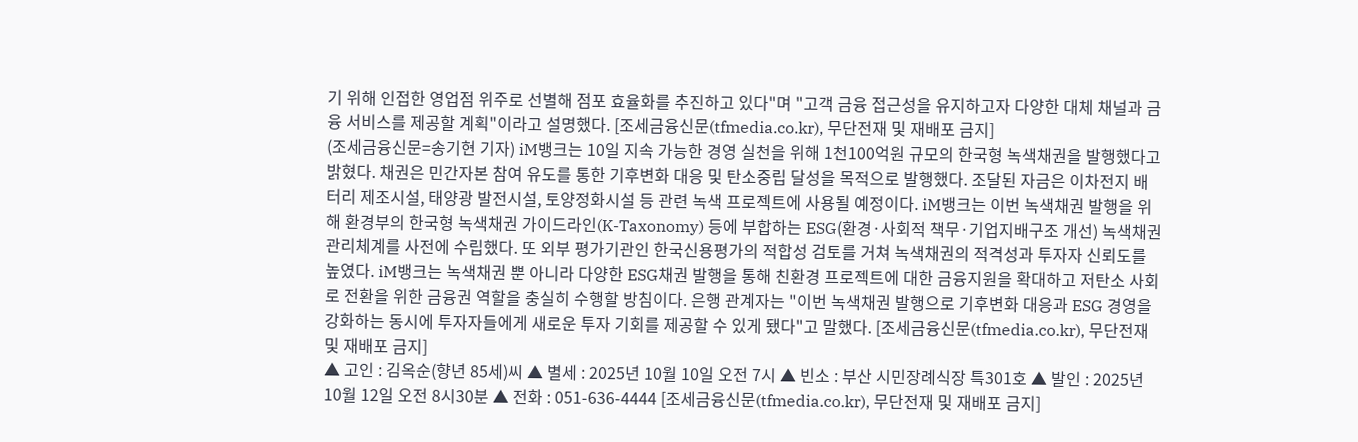기 위해 인접한 영업점 위주로 선별해 점포 효율화를 추진하고 있다"며 "고객 금융 접근성을 유지하고자 다양한 대체 채널과 금융 서비스를 제공할 계획"이라고 설명했다. [조세금융신문(tfmedia.co.kr), 무단전재 및 재배포 금지]
(조세금융신문=송기현 기자) iM뱅크는 10일 지속 가능한 경영 실천을 위해 1천100억원 규모의 한국형 녹색채권을 발행했다고 밝혔다. 채권은 민간자본 참여 유도를 통한 기후변화 대응 및 탄소중립 달성을 목적으로 발행했다. 조달된 자금은 이차전지 배터리 제조시설, 태양광 발전시설, 토양정화시설 등 관련 녹색 프로젝트에 사용될 예정이다. iM뱅크는 이번 녹색채권 발행을 위해 환경부의 한국형 녹색채권 가이드라인(K-Taxonomy) 등에 부합하는 ESG(환경·사회적 책무·기업지배구조 개선) 녹색채권 관리체계를 사전에 수립했다. 또 외부 평가기관인 한국신용평가의 적합성 검토를 거쳐 녹색채권의 적격성과 투자자 신뢰도를 높였다. iM뱅크는 녹색채권 뿐 아니라 다양한 ESG채권 발행을 통해 친환경 프로젝트에 대한 금융지원을 확대하고 저탄소 사회로 전환을 위한 금융권 역할을 충실히 수행할 방침이다. 은행 관계자는 "이번 녹색채권 발행으로 기후변화 대응과 ESG 경영을 강화하는 동시에 투자자들에게 새로운 투자 기회를 제공할 수 있게 됐다"고 말했다. [조세금융신문(tfmedia.co.kr), 무단전재 및 재배포 금지]
▲ 고인 : 김옥순(향년 85세)씨 ▲ 별세 : 2025년 10월 10일 오전 7시 ▲ 빈소 : 부산 시민장례식장 특301호 ▲ 발인 : 2025년 10월 12일 오전 8시30분 ▲ 전화 : 051-636-4444 [조세금융신문(tfmedia.co.kr), 무단전재 및 재배포 금지]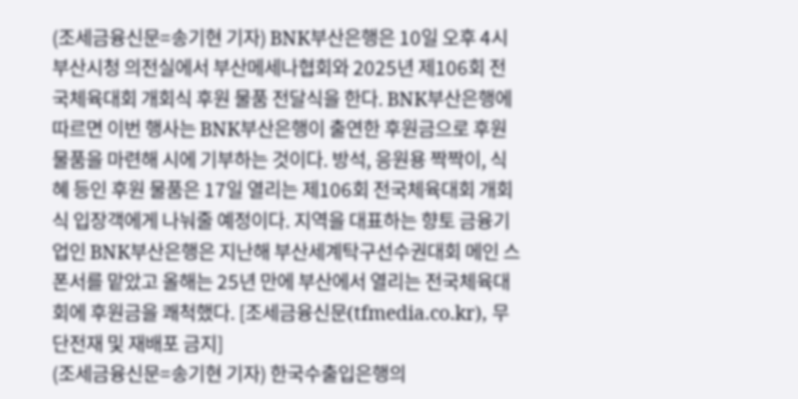(조세금융신문=송기현 기자) BNK부산은행은 10일 오후 4시 부산시청 의전실에서 부산메세나협회와 2025년 제106회 전국체육대회 개회식 후원 물품 전달식을 한다. BNK부산은행에 따르면 이번 행사는 BNK부산은행이 출연한 후원금으로 후원 물품을 마련해 시에 기부하는 것이다. 방석, 응원용 짝짝이, 식혜 등인 후원 물품은 17일 열리는 제106회 전국체육대회 개회식 입장객에게 나눠줄 예정이다. 지역을 대표하는 향토 금융기업인 BNK부산은행은 지난해 부산세계탁구선수권대회 메인 스폰서를 맡았고 올해는 25년 만에 부산에서 열리는 전국체육대회에 후원금을 쾌척했다. [조세금융신문(tfmedia.co.kr), 무단전재 및 재배포 금지]
(조세금융신문=송기현 기자) 한국수출입은행의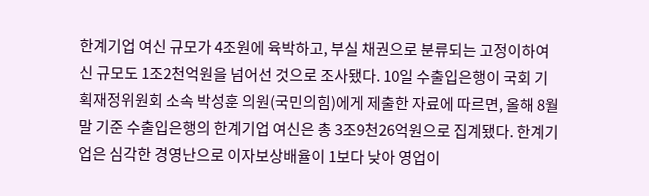한계기업 여신 규모가 4조원에 육박하고, 부실 채권으로 분류되는 고정이하여신 규모도 1조2천억원을 넘어선 것으로 조사됐다. 10일 수출입은행이 국회 기획재정위원회 소속 박성훈 의원(국민의힘)에게 제출한 자료에 따르면, 올해 8월 말 기준 수출입은행의 한계기업 여신은 총 3조9천26억원으로 집계됐다. 한계기업은 심각한 경영난으로 이자보상배율이 1보다 낮아 영업이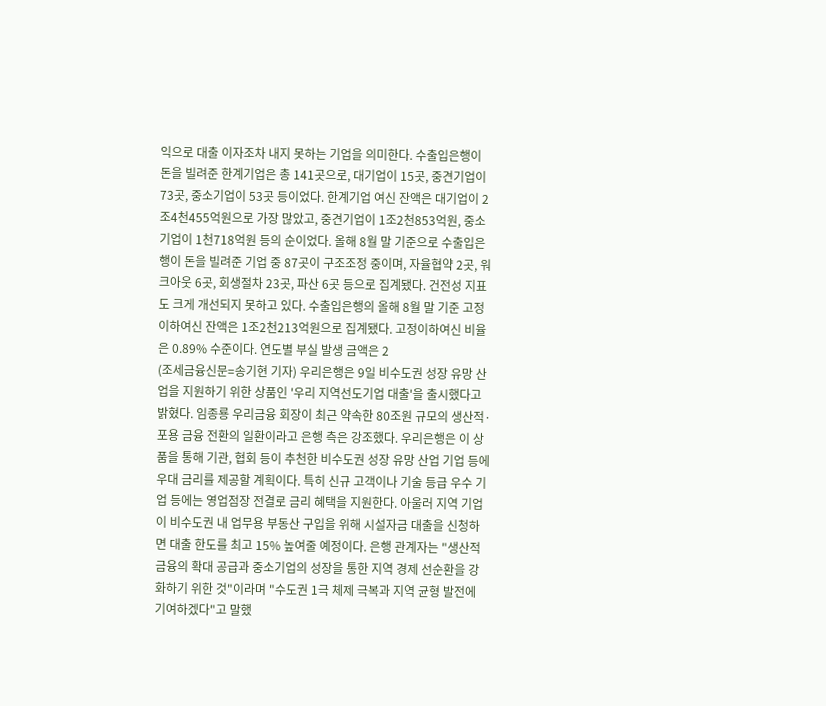익으로 대출 이자조차 내지 못하는 기업을 의미한다. 수출입은행이 돈을 빌려준 한계기업은 총 141곳으로, 대기업이 15곳, 중견기업이 73곳, 중소기업이 53곳 등이었다. 한계기업 여신 잔액은 대기업이 2조4천455억원으로 가장 많았고, 중견기업이 1조2천853억원, 중소기업이 1천718억원 등의 순이었다. 올해 8월 말 기준으로 수출입은행이 돈을 빌려준 기업 중 87곳이 구조조정 중이며, 자율협약 2곳, 워크아웃 6곳, 회생절차 23곳, 파산 6곳 등으로 집계됐다. 건전성 지표도 크게 개선되지 못하고 있다. 수출입은행의 올해 8월 말 기준 고정이하여신 잔액은 1조2천213억원으로 집계됐다. 고정이하여신 비율은 0.89% 수준이다. 연도별 부실 발생 금액은 2
(조세금융신문=송기현 기자) 우리은행은 9일 비수도권 성장 유망 산업을 지원하기 위한 상품인 '우리 지역선도기업 대출'을 출시했다고 밝혔다. 임종룡 우리금융 회장이 최근 약속한 80조원 규모의 생산적·포용 금융 전환의 일환이라고 은행 측은 강조했다. 우리은행은 이 상품을 통해 기관, 협회 등이 추천한 비수도권 성장 유망 산업 기업 등에 우대 금리를 제공할 계획이다. 특히 신규 고객이나 기술 등급 우수 기업 등에는 영업점장 전결로 금리 혜택을 지원한다. 아울러 지역 기업이 비수도권 내 업무용 부동산 구입을 위해 시설자금 대출을 신청하면 대출 한도를 최고 15% 높여줄 예정이다. 은행 관계자는 "생산적 금융의 확대 공급과 중소기업의 성장을 통한 지역 경제 선순환을 강화하기 위한 것"이라며 "수도권 1극 체제 극복과 지역 균형 발전에 기여하겠다"고 말했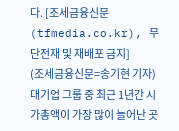다. [조세금융신문(tfmedia.co.kr), 무단전재 및 재배포 금지]
(조세금융신문=송기현 기자) 대기업 그룹 중 최근 1년간 시가총액이 가장 많이 늘어난 곳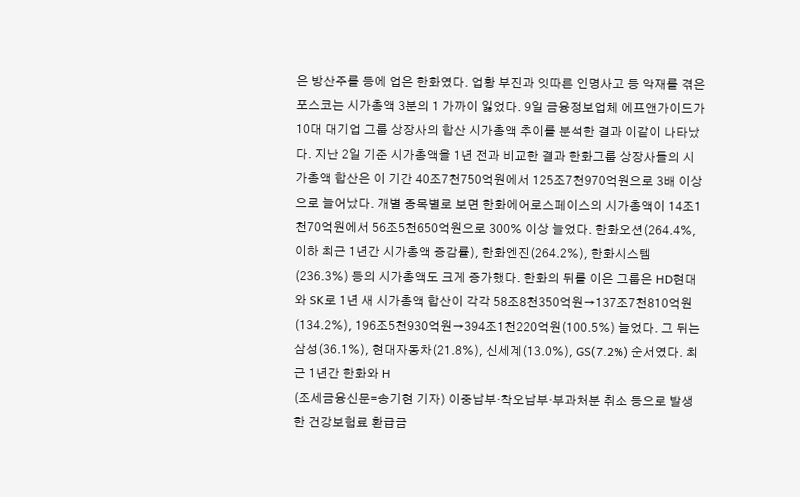은 방산주를 등에 업은 한화였다. 업황 부진과 잇따른 인명사고 등 악재를 겪은 포스코는 시가총액 3분의 1 가까이 잃었다. 9일 금융정보업체 에프앤가이드가 10대 대기업 그룹 상장사의 합산 시가총액 추이를 분석한 결과 이같이 나타났다. 지난 2일 기준 시가총액을 1년 전과 비교한 결과 한화그룹 상장사들의 시가총액 합산은 이 기간 40조7천750억원에서 125조7천970억원으로 3배 이상으로 늘어났다. 개별 종목별로 보면 한화에어로스페이스의 시가총액이 14조1천70억원에서 56조5천650억원으로 300% 이상 늘었다. 한화오션(264.4%, 이하 최근 1년간 시가총액 증감률), 한화엔진(264.2%), 한화시스템(236.3%) 등의 시가총액도 크게 증가했다. 한화의 뒤를 이은 그룹은 HD현대와 SK로 1년 새 시가총액 합산이 각각 58조8천350억원→137조7천810억원(134.2%), 196조5천930억원→394조1천220억원(100.5%) 늘었다. 그 뒤는 삼성(36.1%), 현대자동차(21.8%), 신세계(13.0%), GS(7.2%) 순서였다. 최근 1년간 한화와 H
(조세금융신문=송기현 기자) 이중납부·착오납부·부과처분 취소 등으로 발생한 건강보험료 환급금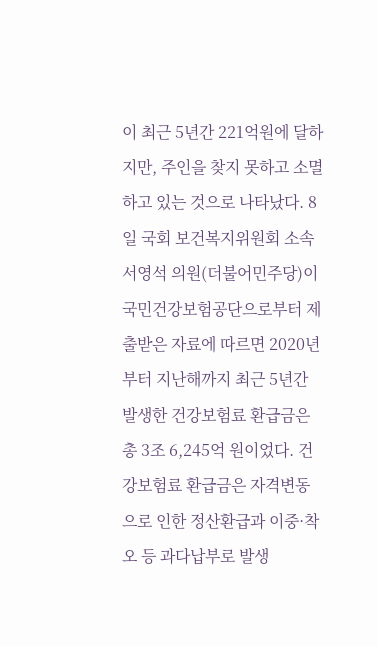이 최근 5년간 221억원에 달하지만, 주인을 찾지 못하고 소멸하고 있는 것으로 나타났다. 8일 국회 보건복지위원회 소속 서영석 의원(더불어민주당)이 국민건강보험공단으로부터 제출받은 자료에 따르면 2020년부터 지난해까지 최근 5년간 발생한 건강보험료 환급금은 총 3조 6,245억 원이었다. 건강보험료 환급금은 자격변동으로 인한 정산환급과 이중·착오 등 과다납부로 발생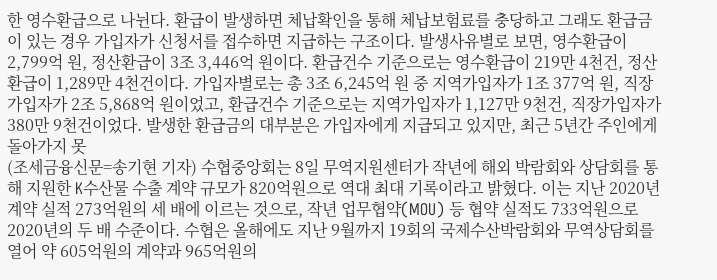한 영수환급으로 나뉜다. 환급이 발생하면 체납확인을 통해 체납보험료를 충당하고 그래도 환급금이 있는 경우 가입자가 신청서를 접수하면 지급하는 구조이다. 발생사유별로 보면, 영수환급이 2,799억 원, 정산환급이 3조 3,446억 원이다. 환급건수 기준으로는 영수환급이 219만 4천건, 정산환급이 1,289만 4천건이다. 가입자별로는 총 3조 6,245억 원 중 지역가입자가 1조 377억 원, 직장가입자가 2조 5,868억 원이었고, 환급건수 기준으로는 지역가입자가 1,127만 9천건, 직장가입자가 380만 9천건이었다. 발생한 환급금의 대부분은 가입자에게 지급되고 있지만, 최근 5년간 주인에게 돌아가지 못
(조세금융신문=송기현 기자) 수협중앙회는 8일 무역지원센터가 작년에 해외 박람회와 상담회를 통해 지원한 K수산물 수출 계약 규모가 820억원으로 역대 최대 기록이라고 밝혔다. 이는 지난 2020년 계약 실적 273억원의 세 배에 이르는 것으로, 작년 업무협약(MOU) 등 협약 실적도 733억원으로 2020년의 두 배 수준이다. 수협은 올해에도 지난 9월까지 19회의 국제수산박람회와 무역상담회를 열어 약 605억원의 계약과 965억원의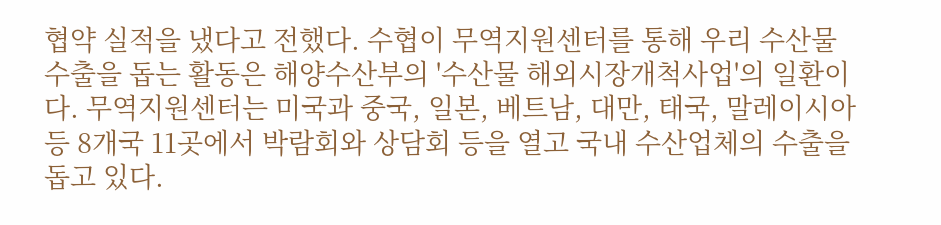협약 실적을 냈다고 전했다. 수협이 무역지원센터를 통해 우리 수산물 수출을 돕는 활동은 해양수산부의 '수산물 해외시장개척사업'의 일환이다. 무역지원센터는 미국과 중국, 일본, 베트남, 대만, 태국, 말레이시아 등 8개국 11곳에서 박람회와 상담회 등을 열고 국내 수산업체의 수출을 돕고 있다.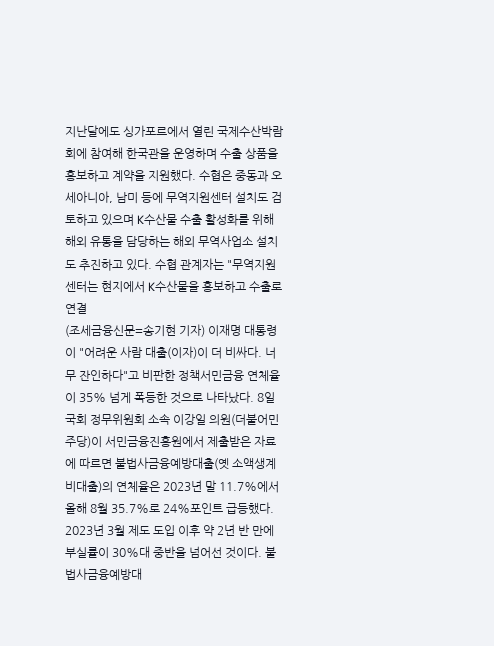지난달에도 싱가포르에서 열린 국제수산박람회에 참여해 한국관을 운영하며 수출 상품을 홍보하고 계약을 지원했다. 수협은 중동과 오세아니아, 남미 등에 무역지원센터 설치도 검토하고 있으며 K수산물 수출 활성화를 위해 해외 유통을 담당하는 해외 무역사업소 설치도 추진하고 있다. 수협 관계자는 "무역지원센터는 현지에서 K수산물을 홍보하고 수출로 연결
(조세금융신문=송기현 기자) 이재명 대통령이 "어려운 사람 대출(이자)이 더 비싸다. 너무 잔인하다"고 비판한 정책서민금융 연체율이 35% 넘게 폭등한 것으로 나타났다. 8일 국회 정무위원회 소속 이강일 의원(더불어민주당)이 서민금융진흥원에서 제출받은 자료에 따르면 불법사금융예방대출(옛 소액생계비대출)의 연체율은 2023년 말 11.7%에서 올해 8월 35.7%로 24%포인트 급등했다. 2023년 3월 제도 도입 이후 약 2년 반 만에 부실률이 30%대 중반을 넘어선 것이다. 불법사금융예방대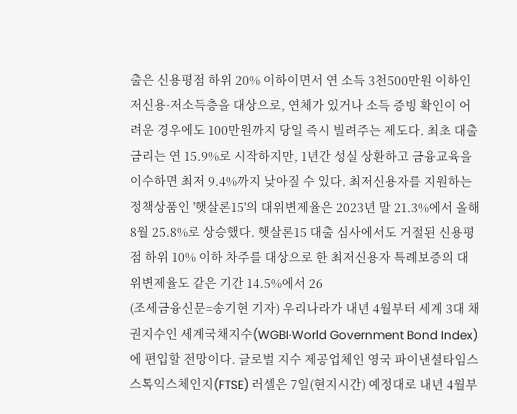출은 신용평점 하위 20% 이하이면서 연 소득 3천500만원 이하인 저신용·저소득층을 대상으로, 연체가 있거나 소득 증빙 확인이 어려운 경우에도 100만원까지 당일 즉시 빌려주는 제도다. 최초 대출 금리는 연 15.9%로 시작하지만, 1년간 성실 상환하고 금융교육을 이수하면 최저 9.4%까지 낮아질 수 있다. 최저신용자를 지원하는 정책상품인 '햇살론15'의 대위변제율은 2023년 말 21.3%에서 올해 8월 25.8%로 상승했다. 햇살론15 대출 심사에서도 거절된 신용평점 하위 10% 이하 차주를 대상으로 한 최저신용자 특례보증의 대위변제율도 같은 기간 14.5%에서 26
(조세금융신문=송기현 기자) 우리나라가 내년 4월부터 세계 3대 채권지수인 세계국채지수(WGBI·World Government Bond Index)에 편입할 전망이다. 글로벌 지수 제공업체인 영국 파이낸셜타임스스톡익스체인지(FTSE) 러셀은 7일(현지시간) 예정대로 내년 4월부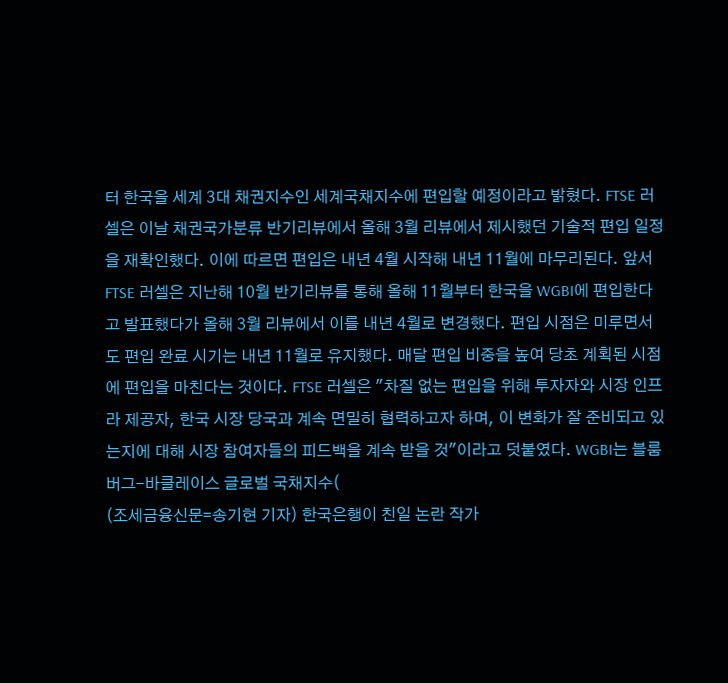터 한국을 세계 3대 채권지수인 세계국채지수에 편입할 예정이라고 밝혔다. FTSE 러셀은 이날 채권국가분류 반기리뷰에서 올해 3월 리뷰에서 제시했던 기술적 편입 일정을 재확인했다. 이에 따르면 편입은 내년 4월 시작해 내년 11월에 마무리된다. 앞서 FTSE 러셀은 지난해 10월 반기리뷰를 통해 올해 11월부터 한국을 WGBI에 편입한다고 발표했다가 올해 3월 리뷰에서 이를 내년 4월로 변경했다. 편입 시점은 미루면서도 편입 완료 시기는 내년 11월로 유지했다. 매달 편입 비중을 높여 당초 계획된 시점에 편입을 마친다는 것이다. FTSE 러셀은 "차질 없는 편입을 위해 투자자와 시장 인프라 제공자, 한국 시장 당국과 계속 면밀히 협력하고자 하며, 이 변화가 잘 준비되고 있는지에 대해 시장 참여자들의 피드백을 계속 받을 것"이라고 덧붙였다. WGBI는 블룸버그-바클레이스 글로벌 국채지수(
(조세금융신문=송기현 기자) 한국은행이 친일 논란 작가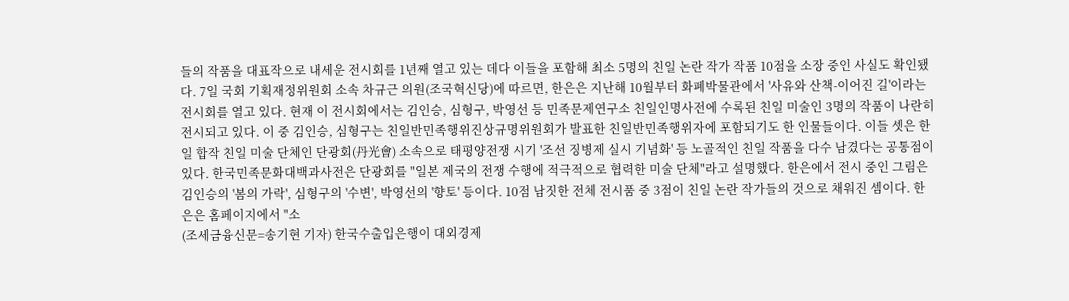들의 작품을 대표작으로 내세운 전시회를 1년째 열고 있는 데다 이들을 포함해 최소 5명의 친일 논란 작가 작품 10점을 소장 중인 사실도 확인됐다. 7일 국회 기획재정위원회 소속 차규근 의원(조국혁신당)에 따르면, 한은은 지난해 10월부터 화폐박물관에서 '사유와 산책-이어진 길'이라는 전시회를 열고 있다. 현재 이 전시회에서는 김인승, 심형구, 박영선 등 민족문제연구소 친일인명사전에 수록된 친일 미술인 3명의 작품이 나란히 전시되고 있다. 이 중 김인승, 심형구는 친일반민족행위진상규명위원회가 발표한 친일반민족행위자에 포함되기도 한 인물들이다. 이들 셋은 한일 합작 친일 미술 단체인 단광회(丹光會) 소속으로 태평양전쟁 시기 '조선 징병제 실시 기념화' 등 노골적인 친일 작품을 다수 남겼다는 공통점이 있다. 한국민족문화대백과사전은 단광회를 "일본 제국의 전쟁 수행에 적극적으로 협력한 미술 단체"라고 설명했다. 한은에서 전시 중인 그림은 김인승의 '봄의 가락', 심형구의 '수변', 박영선의 '향토' 등이다. 10점 남짓한 전체 전시품 중 3점이 친일 논란 작가들의 것으로 채워진 셈이다. 한은은 홈페이지에서 "소
(조세금융신문=송기현 기자) 한국수출입은행이 대외경제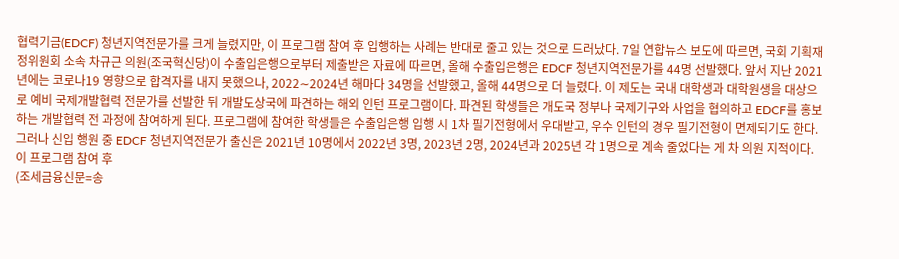협력기금(EDCF) 청년지역전문가를 크게 늘렸지만, 이 프로그램 참여 후 입행하는 사례는 반대로 줄고 있는 것으로 드러났다. 7일 연합뉴스 보도에 따르면, 국회 기획재정위원회 소속 차규근 의원(조국혁신당)이 수출입은행으로부터 제출받은 자료에 따르면, 올해 수출입은행은 EDCF 청년지역전문가를 44명 선발했다. 앞서 지난 2021년에는 코로나19 영향으로 합격자를 내지 못했으나, 2022∼2024년 해마다 34명을 선발했고, 올해 44명으로 더 늘렸다. 이 제도는 국내 대학생과 대학원생을 대상으로 예비 국제개발협력 전문가를 선발한 뒤 개발도상국에 파견하는 해외 인턴 프로그램이다. 파견된 학생들은 개도국 정부나 국제기구와 사업을 협의하고 EDCF를 홍보하는 개발협력 전 과정에 참여하게 된다. 프로그램에 참여한 학생들은 수출입은행 입행 시 1차 필기전형에서 우대받고, 우수 인턴의 경우 필기전형이 면제되기도 한다. 그러나 신입 행원 중 EDCF 청년지역전문가 출신은 2021년 10명에서 2022년 3명, 2023년 2명, 2024년과 2025년 각 1명으로 계속 줄었다는 게 차 의원 지적이다. 이 프로그램 참여 후
(조세금융신문=송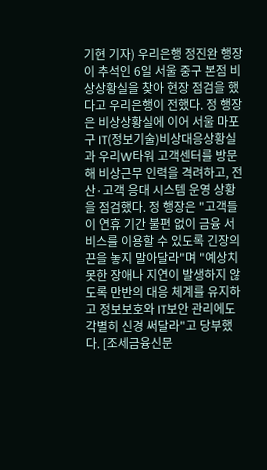기현 기자) 우리은행 정진완 행장이 추석인 6일 서울 중구 본점 비상상황실을 찾아 현장 점검을 했다고 우리은행이 전했다. 정 행장은 비상상황실에 이어 서울 마포구 IT(정보기술)비상대응상황실과 우리W타워 고객센터를 방문해 비상근무 인력을 격려하고, 전산·고객 응대 시스템 운영 상황을 점검했다. 정 행장은 "고객들이 연휴 기간 불편 없이 금융 서비스를 이용할 수 있도록 긴장의 끈을 놓지 말아달라"며 "예상치 못한 장애나 지연이 발생하지 않도록 만반의 대응 체계를 유지하고 정보보호와 IT보안 관리에도 각별히 신경 써달라"고 당부했다. [조세금융신문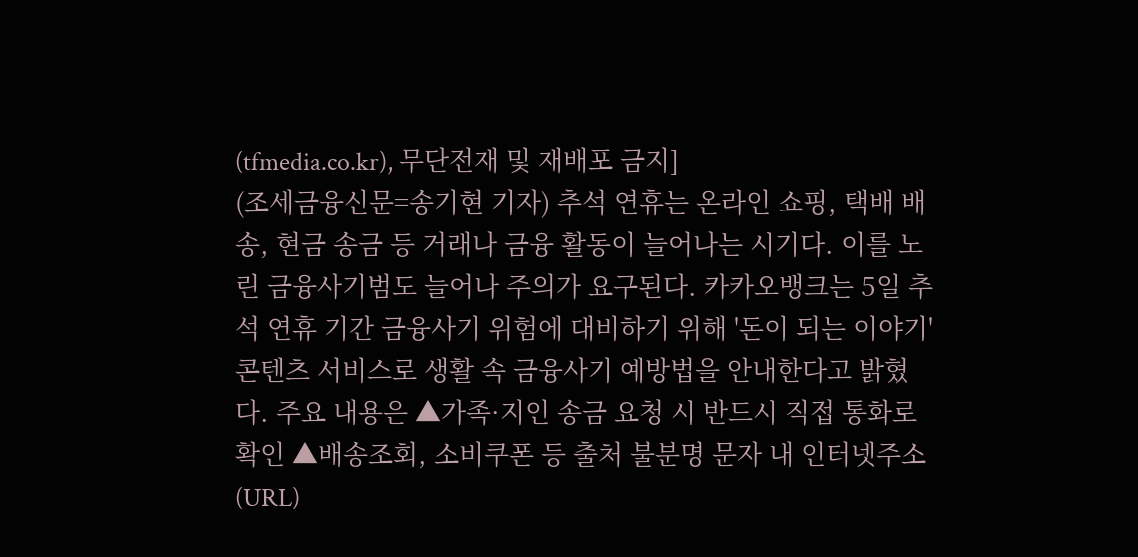(tfmedia.co.kr), 무단전재 및 재배포 금지]
(조세금융신문=송기현 기자) 추석 연휴는 온라인 쇼핑, 택배 배송, 현금 송금 등 거래나 금융 활동이 늘어나는 시기다. 이를 노린 금융사기범도 늘어나 주의가 요구된다. 카카오뱅크는 5일 추석 연휴 기간 금융사기 위험에 대비하기 위해 '돈이 되는 이야기' 콘텐츠 서비스로 생활 속 금융사기 예방법을 안내한다고 밝혔다. 주요 내용은 ▲가족·지인 송금 요청 시 반드시 직접 통화로 확인 ▲배송조회, 소비쿠폰 등 출처 불분명 문자 내 인터넷주소(URL)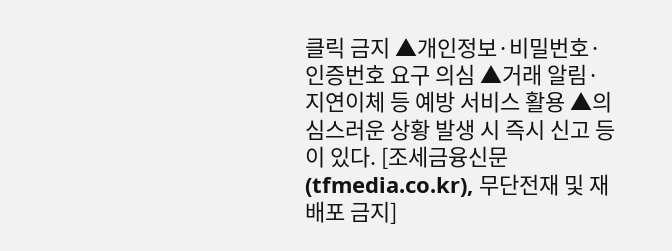클릭 금지 ▲개인정보·비밀번호·인증번호 요구 의심 ▲거래 알림·지연이체 등 예방 서비스 활용 ▲의심스러운 상황 발생 시 즉시 신고 등이 있다. [조세금융신문(tfmedia.co.kr), 무단전재 및 재배포 금지]